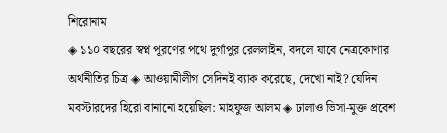শিরোনাম
◈ ১১০ বছরের স্বপ্ন পূরণের পথে দুর্গাপুর রেললাইন, বদলে যাবে নেত্রকোণার অর্থনীতির চিত্র ◈ আওয়ামীলীগ সেদিনই ব্যাক করেছে, দেখো নাই? যেদিন মবস্টারদের হিরো বানানো হয়েছিল: মাহফুজ আলম ◈ ঢালাও ভিসা-মুক্ত প্রবেশ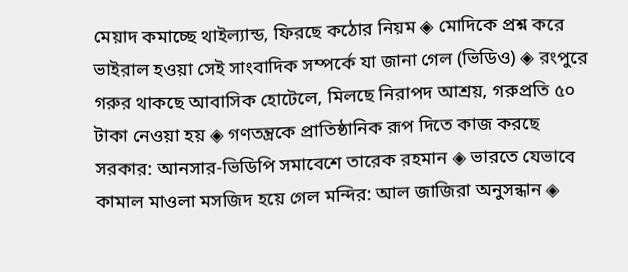মেয়াদ কমাচ্ছে থাইল্যান্ড, ফিরছে কঠোর নিয়ম ◈ মোদিকে প্রশ্ন করে ভাইরাল হওয়া সেই সাংবাদিক সম্পর্কে যা জানা গেল (ভিডিও) ◈ রংপুরে গরুর থাকছে আবাসিক হোটেলে, মিলছে নিরাপদ আশ্রয়, গরুপ্রতি ৫০ টাকা নেওয়া হয় ◈ গণতন্ত্রকে প্রাতিষ্ঠানিক রূপ দিতে কাজ করছে সরকার: আনসার-ভিডিপি সমাবেশে তারেক রহমান ◈ ভারতে যেভাবে কামাল মাওলা মসজিদ হয়ে গেল মন্দির: আল জাজিরা অনুসন্ধান ◈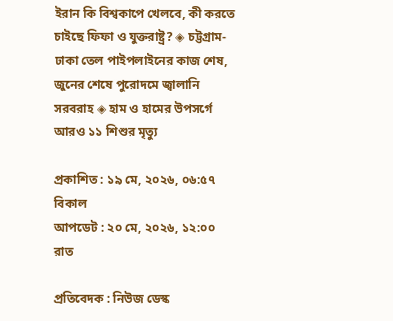ইরান কি বিশ্বকাপে খেলবে, কী করতে চাইছে ফিফা ও যুক্তরাষ্ট্র? ◈ চট্টগ্রাম-ঢাকা তেল পাইপলাইনের কাজ শেষ, জুনের শেষে পুরোদমে জ্বালানি সরবরাহ ◈ হাম ও হামের উপসর্গে আরও ১১ শিশুর মৃত্যু

প্রকাশিত : ১৯ মে, ২০২৬, ০৬:৫৭ বিকাল
আপডেট : ২০ মে, ২০২৬, ১২:০০ রাত

প্রতিবেদক : নিউজ ডেস্ক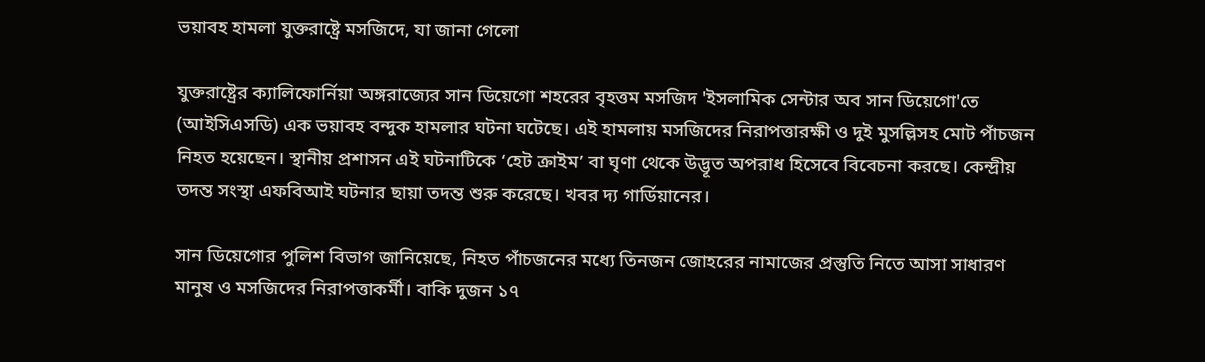ভয়াবহ হামলা যুক্তরাষ্ট্রে মসজিদে, যা জানা গেলো

যুক্তরাষ্ট্রের ক্যালিফোর্নিয়া অঙ্গরাজ্যের সান ডিয়েগো শহরের বৃহত্তম মসজিদ 'ইসলামিক সেন্টার অব সান ডিয়েগো'তে (আইসিএসডি) এক ভয়াবহ বন্দুক হামলার ঘটনা ঘটেছে। এই হামলায় মসজিদের নিরাপত্তারক্ষী ও দুই মুসল্লিসহ মোট পাঁচজন নিহত হয়েছেন। স্থানীয় প্রশাসন এই ঘটনাটিকে ‘হেট ক্রাইম’ বা ঘৃণা থেকে উদ্ভূত অপরাধ হিসেবে বিবেচনা করছে। কেন্দ্রীয় তদন্ত সংস্থা এফবিআই ঘটনার ছায়া তদন্ত শুরু করেছে। খবর দ্য গার্ডিয়ানের।

সান ডিয়েগোর পুলিশ বিভাগ জানিয়েছে, নিহত পাঁচজনের মধ্যে তিনজন জোহরের নামাজের প্রস্তুতি নিতে আসা সাধারণ মানুষ ও মসজিদের নিরাপত্তাকর্মী। বাকি দুজন ১৭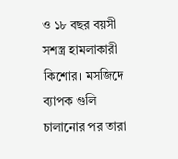ও ১৮ বছর বয়সী সশস্ত্র হামলাকারী কিশোর। মসজিদে ব্যাপক গুলি চালানোর পর তারা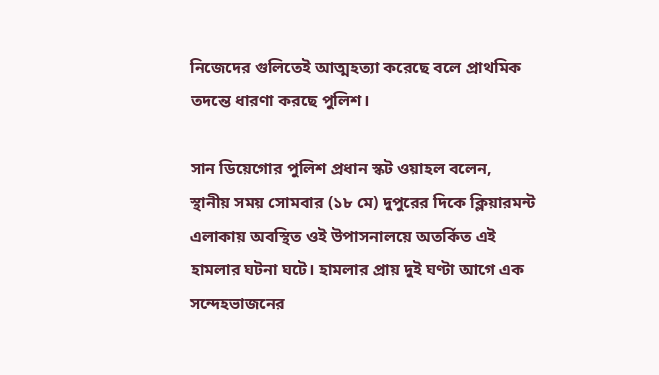নিজেদের গুলিতেই আত্মহত্যা করেছে বলে প্রাথমিক তদন্তে ধারণা করছে পুলিশ।

সান ডিয়েগোর পুলিশ প্রধান স্কট ওয়াহল বলেন, স্থানীয় সময় সোমবার (১৮ মে) দুপুরের দিকে ক্লিয়ারমন্ট এলাকায় অবস্থিত ওই উপাসনালয়ে অতর্কিত এই হামলার ঘটনা ঘটে। হামলার প্রায় দুই ঘণ্টা আগে এক সন্দেহভাজনের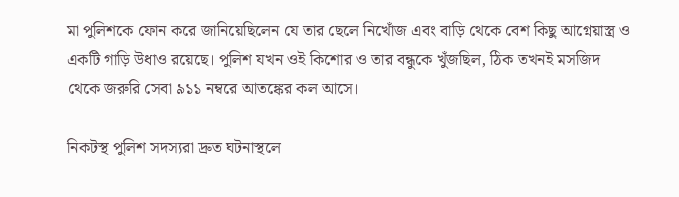মা পুলিশকে ফোন করে জানিয়েছিলেন যে তার ছেলে নিখোঁজ এবং বাড়ি থেকে বেশ কিছু আগ্নেয়াস্ত্র ও একটি গাড়ি উধাও রয়েছে। পুলিশ যখন ওই কিশোর ও তার বন্ধুকে খুঁজছিল, ঠিক তখনই মসজিদ থেকে জরুরি সেবা ৯১১ নম্বরে আতঙ্কের কল আসে।

নিকটস্থ পুলিশ সদস্যরা দ্রুত ঘটনাস্থলে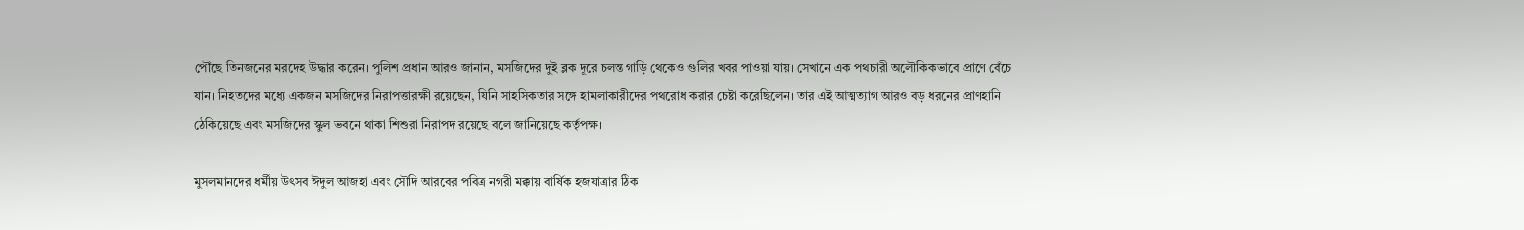পৌঁছে তিনজনের মরদেহ উদ্ধার করেন। পুলিশ প্রধান আরও জানান, মসজিদের দুই ব্লক দূরে চলন্ত গাড়ি থেকেও গুলির খবর পাওয়া যায়। সেখানে এক পথচারী অলৌকিকভাবে প্রাণে বেঁচে যান। নিহতদের মধ্যে একজন মসজিদের নিরাপত্তারক্ষী রয়েছেন, যিনি সাহসিকতার সঙ্গে হামলাকারীদের পথরোধ করার চেষ্টা করেছিলেন। তার এই আত্মত্যাগ আরও বড় ধরনের প্রাণহানি ঠেকিয়েছে এবং মসজিদের স্কুল ভবনে থাকা শিশুরা নিরাপদ রয়েছে বলে জানিয়েছে কর্তৃপক্ষ।

মুসলমানদের ধর্মীয় উৎসব ঈদুল আজহা এবং সৌদি আরবের পবিত্র নগরী মক্কায় বার্ষিক হজযাত্রার ঠিক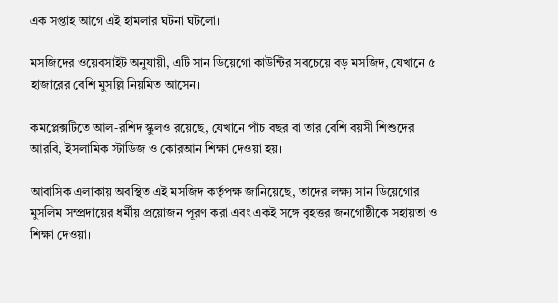এক সপ্তাহ আগে এই হামলার ঘটনা ঘটলো।

মসজিদের ওয়েবসাইট অনুযায়ী, এটি সান ডিয়েগো কাউন্টির সবচেয়ে বড় মসজিদ, যেখানে ৫ হাজারের বেশি মুসল্লি নিয়মিত আসেন।

কমপ্লেক্সটিতে আল-রশিদ স্কুলও রয়েছে, যেখানে পাঁচ বছর বা তার বেশি বয়সী শিশুদের আরবি, ইসলামিক স্টাডিজ ও কোরআন শিক্ষা দেওয়া হয়।

আবাসিক এলাকায় অবস্থিত এই মসজিদ কর্তৃপক্ষ জানিয়েছে, তাদের লক্ষ্য সান ডিয়েগোর মুসলিম সম্প্রদায়ের ধর্মীয় প্রয়োজন পূরণ করা এবং একই সঙ্গে বৃহত্তর জনগোষ্ঠীকে সহায়তা ও শিক্ষা দেওয়া।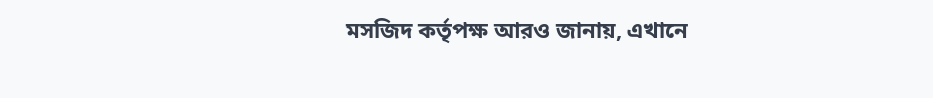মসজিদ কর্তৃপক্ষ আরও জানায়, এখানে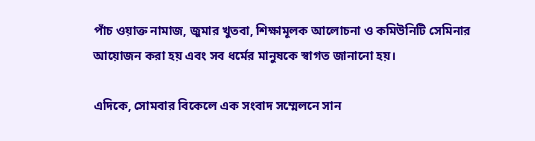পাঁচ ওয়াক্ত নামাজ, জুমার খুতবা, শিক্ষামূলক আলোচনা ও কমিউনিটি সেমিনার আয়োজন করা হয় এবং সব ধর্মের মানুষকে স্বাগত জানানো হয়।

এদিকে, সোমবার বিকেলে এক সংবাদ সম্মেলনে সান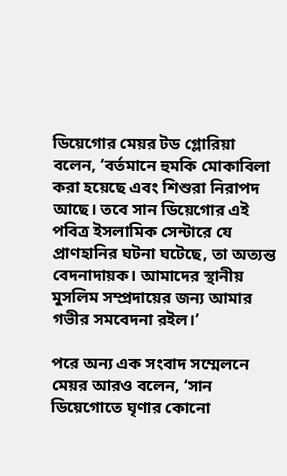ডিয়েগোর মেয়র টড গ্লোরিয়া বলেন, ‘বর্তমানে হুমকি মোকাবিলা করা হয়েছে এবং শিশুরা নিরাপদ আছে। তবে সান ডিয়েগোর এই পবিত্র ইসলামিক সেন্টারে যে প্রাণহানির ঘটনা ঘটেছে, তা অত্যন্ত বেদনাদায়ক। আমাদের স্থানীয় মুসলিম সম্প্রদায়ের জন্য আমার গভীর সমবেদনা রইল।’

পরে অন্য এক সংবাদ সম্মেলনে মেয়র আরও বলেন, ‘সান ডিয়েগোতে ঘৃণার কোনো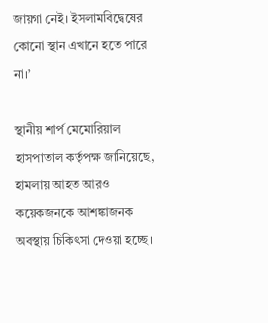জায়গা নেই। ইসলামবিদ্বেষের কোনো স্থান এখানে হতে পারে না।’

স্থানীয় শার্প মেমোরিয়াল হাসপাতাল কর্তৃপক্ষ জানিয়েছে, হামলায় আহত আরও কয়েকজনকে আশঙ্কাজনক অবস্থায় চিকিৎসা দেওয়া হচ্ছে।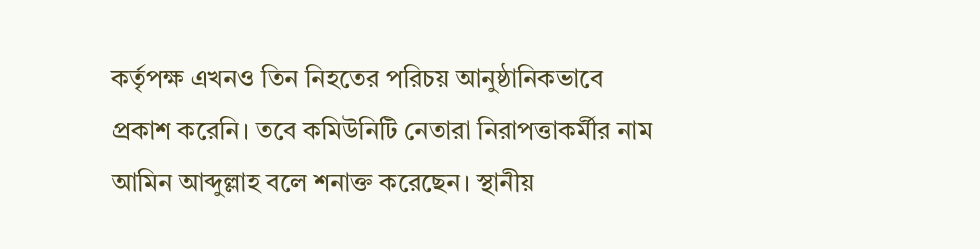কর্তৃপক্ষ এখনও তিন নিহতের পরিচয় আনুষ্ঠানিকভাবে প্রকাশ করেনি। তবে কমিউনিটি নেতারা নিরাপত্তাকর্মীর নাম আমিন আব্দুল্লাহ বলে শনাক্ত করেছেন। স্থানীয়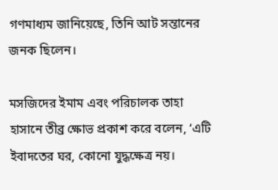গণমাধ্যম জানিয়েছে, তিনি আট সন্তানের জনক ছিলেন।

মসজিদের ইমাম এবং পরিচালক তাহা হাসানে তীব্র ক্ষোভ প্রকাশ করে বলেন, ‘এটি ইবাদতের ঘর, কোনো যুদ্ধক্ষেত্র নয়।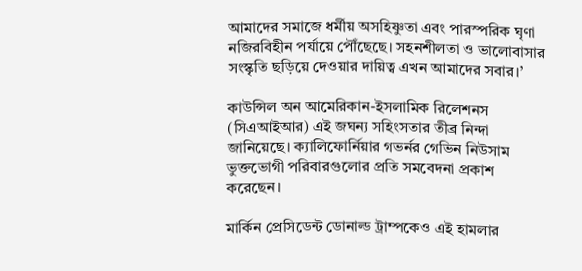আমাদের সমাজে ধর্মীয় অসহিষ্ণুতা এবং পারস্পরিক ঘৃণা নজিরবিহীন পর্যায়ে পৌঁছেছে। সহনশীলতা ও ভালোবাসার সংস্কৃতি ছড়িয়ে দেওয়ার দায়িত্ব এখন আমাদের সবার।’

কাউন্সিল অন আমেরিকান-ইসলামিক রিলেশনস (সিএআইআর) এই জঘন্য সহিংসতার তীব্র নিন্দা জানিয়েছে। ক্যালিফোর্নিয়ার গভর্নর গেভিন নিউসাম ভুক্তভোগী পরিবারগুলোর প্রতি সমবেদনা প্রকাশ করেছেন।

মার্কিন প্রেসিডেন্ট ডোনাল্ড ট্রাম্পকেও এই হামলার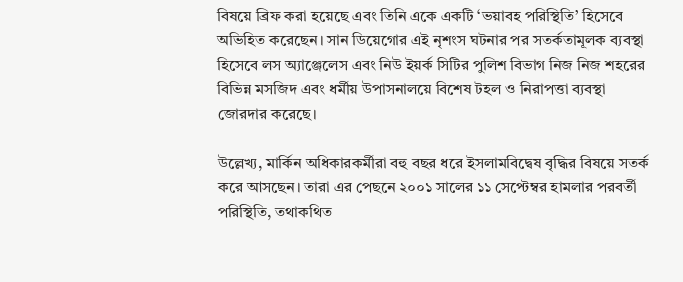বিষয়ে ব্রিফ করা হয়েছে এবং তিনি একে একটি ‘ভয়াবহ পরিস্থিতি’ হিসেবে অভিহিত করেছেন। সান ডিয়েগোর এই নৃশংস ঘটনার পর সতর্কতামূলক ব্যবস্থা হিসেবে লস অ্যাঞ্জেলেস এবং নিউ ইয়র্ক সিটির পুলিশ বিভাগ নিজ নিজ শহরের বিভিন্ন মসজিদ এবং ধর্মীয় উপাসনালয়ে বিশেষ টহল ও নিরাপত্তা ব্যবস্থা জোরদার করেছে।

উল্লেখ্য, মার্কিন অধিকারকর্মীরা বহু বছর ধরে ইসলামবিদ্বেষ বৃদ্ধির বিষয়ে সতর্ক করে আসছেন। তারা এর পেছনে ২০০১ সালের ১১ সেপ্টেম্বর হামলার পরবর্তী পরিস্থিতি, তথাকথিত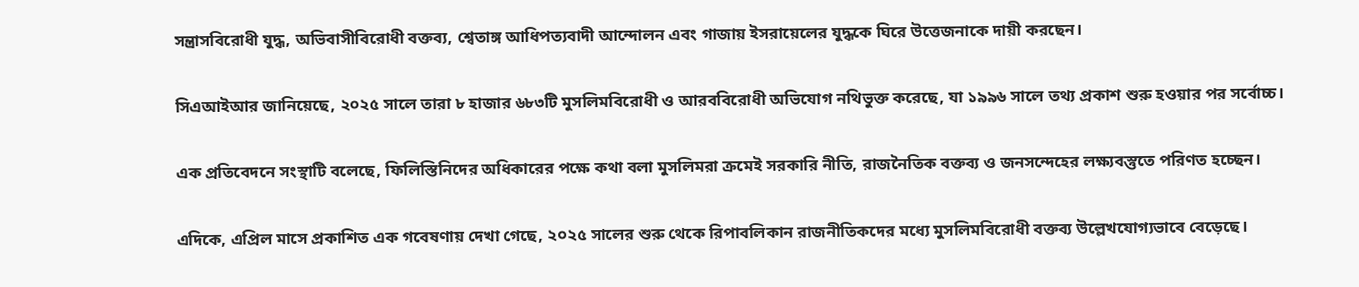সন্ত্রাসবিরোধী যুদ্ধ, অভিবাসীবিরোধী বক্তব্য, শ্বেতাঙ্গ আধিপত্যবাদী আন্দোলন এবং গাজায় ইসরায়েলের যুদ্ধকে ঘিরে উত্তেজনাকে দায়ী করছেন।

সিএআইআর জানিয়েছে, ২০২৫ সালে তারা ৮ হাজার ৬৮৩টি মুসলিমবিরোধী ও আরববিরোধী অভিযোগ নথিভুক্ত করেছে, যা ১৯৯৬ সালে তথ্য প্রকাশ শুরু হওয়ার পর সর্বোচ্চ।

এক প্রতিবেদনে সংস্থাটি বলেছে, ফিলিস্তিনিদের অধিকারের পক্ষে কথা বলা মুসলিমরা ক্রমেই সরকারি নীতি, রাজনৈতিক বক্তব্য ও জনসন্দেহের লক্ষ্যবস্তুতে পরিণত হচ্ছেন।

এদিকে, এপ্রিল মাসে প্রকাশিত এক গবেষণায় দেখা গেছে, ২০২৫ সালের শুরু থেকে রিপাবলিকান রাজনীতিকদের মধ্যে মুসলিমবিরোধী বক্তব্য উল্লেখযোগ্যভাবে বেড়েছে।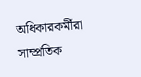অধিকারকর্মীরা সাম্প্রতিক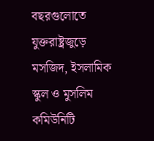বছরগুলোতে যুক্তরাষ্ট্রজুড়ে মসজিদ, ইসলামিক স্কুল ও মুসলিম কমিউনিটি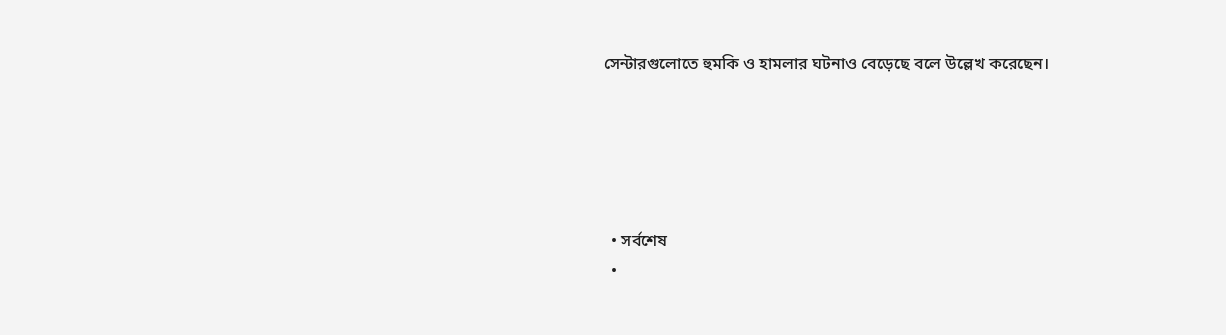সেন্টারগুলোতে হুমকি ও হামলার ঘটনাও বেড়েছে বলে উল্লেখ করেছেন।





  • সর্বশেষ
  •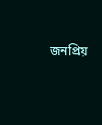জনপ্রিয়